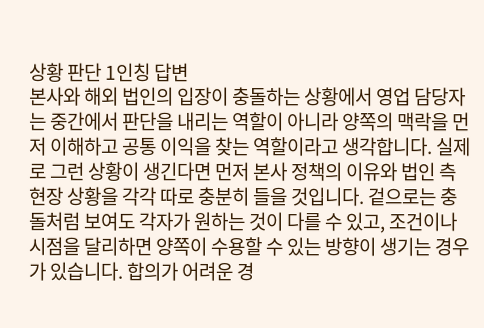상황 판단 1인칭 답변
본사와 해외 법인의 입장이 충돌하는 상황에서 영업 담당자는 중간에서 판단을 내리는 역할이 아니라 양쪽의 맥락을 먼저 이해하고 공통 이익을 찾는 역할이라고 생각합니다. 실제로 그런 상황이 생긴다면 먼저 본사 정책의 이유와 법인 측 현장 상황을 각각 따로 충분히 들을 것입니다. 겉으로는 충돌처럼 보여도 각자가 원하는 것이 다를 수 있고, 조건이나 시점을 달리하면 양쪽이 수용할 수 있는 방향이 생기는 경우가 있습니다. 합의가 어려운 경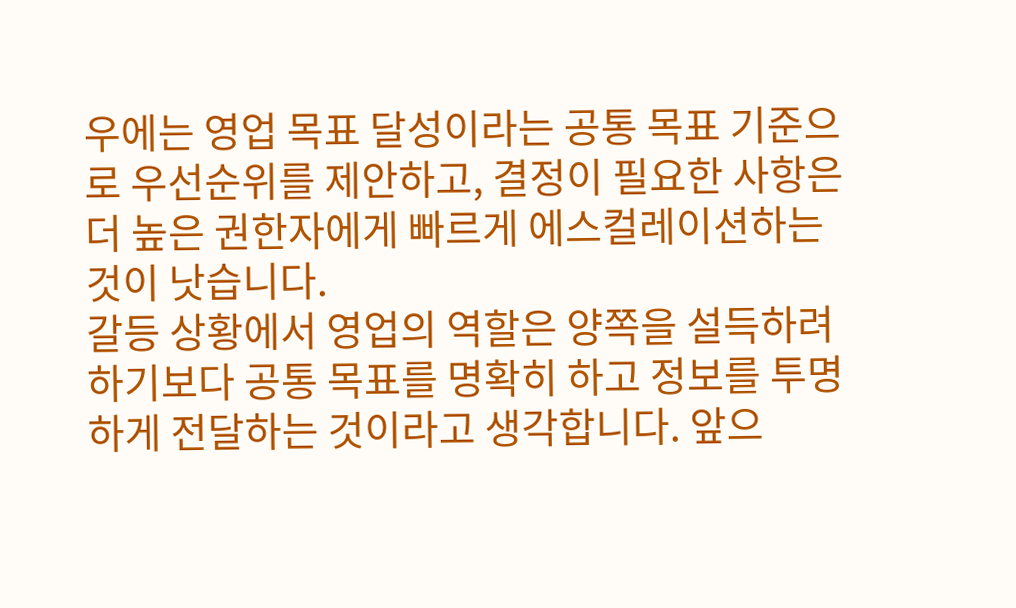우에는 영업 목표 달성이라는 공통 목표 기준으로 우선순위를 제안하고, 결정이 필요한 사항은 더 높은 권한자에게 빠르게 에스컬레이션하는 것이 낫습니다.
갈등 상황에서 영업의 역할은 양쪽을 설득하려 하기보다 공통 목표를 명확히 하고 정보를 투명하게 전달하는 것이라고 생각합니다. 앞으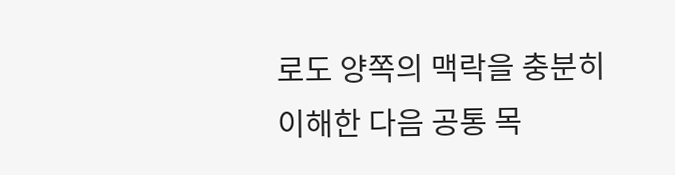로도 양쪽의 맥락을 충분히 이해한 다음 공통 목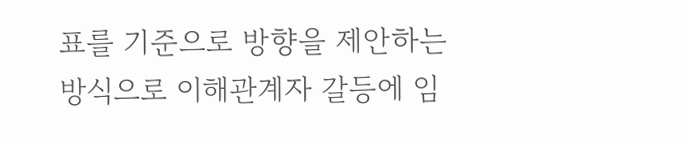표를 기준으로 방향을 제안하는 방식으로 이해관계자 갈등에 임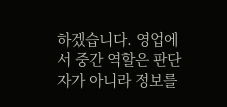하겠습니다. 영업에서 중간 역할은 판단자가 아니라 정보를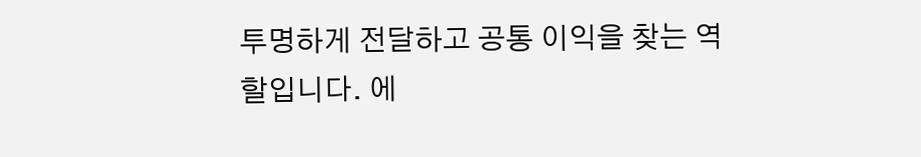투명하게 전달하고 공통 이익을 찾는 역할입니다. 에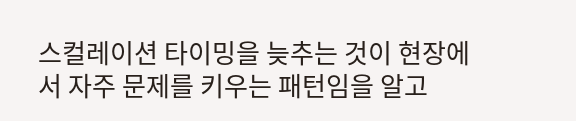스컬레이션 타이밍을 늦추는 것이 현장에서 자주 문제를 키우는 패턴임을 알고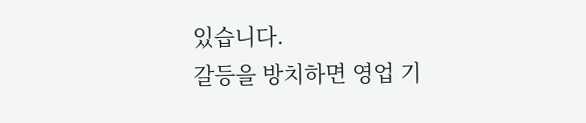있습니다.
갈등을 방치하면 영업 기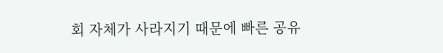회 자체가 사라지기 때문에 빠른 공유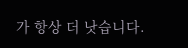가 항상 더 낫습니다.